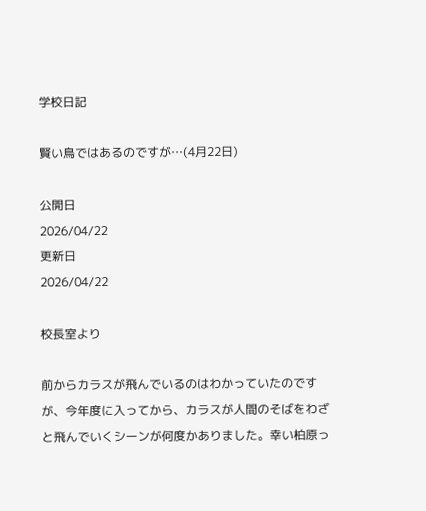学校日記

賢い鳥ではあるのですが…(4月22日)

公開日
2026/04/22
更新日
2026/04/22

校長室より

前からカラスが飛んでいるのはわかっていたのですが、今年度に入ってから、カラスが人間のそばをわざと飛んでいくシーンが何度かありました。幸い柏原っ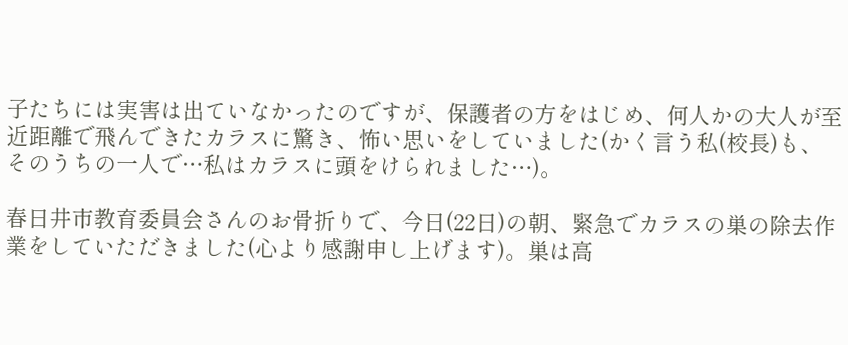子たちには実害は出ていなかったのですが、保護者の方をはじめ、何人かの大人が至近距離で飛んできたカラスに驚き、怖い思いをしていました(かく言う私(校長)も、そのうちの一人で…私はカラスに頭をけられました…)。

春日井市教育委員会さんのお骨折りで、今日(22日)の朝、緊急でカラスの巣の除去作業をしていただきました(心より感謝申し上げます)。巣は高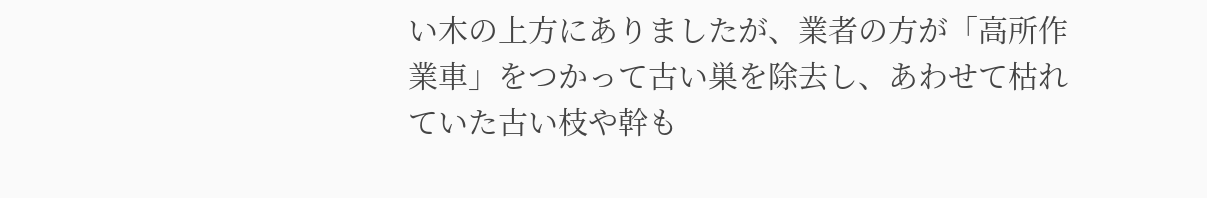い木の上方にありましたが、業者の方が「高所作業車」をつかって古い巣を除去し、あわせて枯れていた古い枝や幹も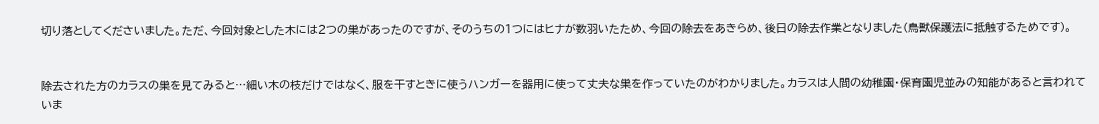切り落としてくださいました。ただ、今回対象とした木には2つの巣があったのですが、そのうちの1つにはヒナが数羽いたため、今回の除去をあきらめ、後日の除去作業となりました(鳥獣保護法に抵触するためです)。


除去された方のカラスの巣を見てみると…細い木の枝だけではなく、服を干すときに使うハンガーを器用に使って丈夫な巣を作っていたのがわかりました。カラスは人間の幼稚園・保育園児並みの知能があると言われていま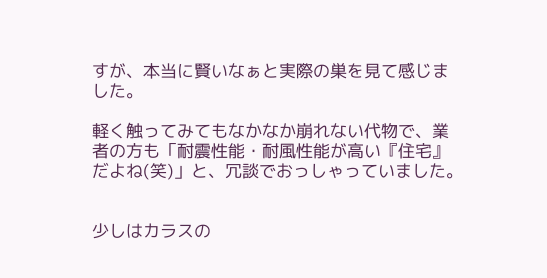すが、本当に賢いなぁと実際の巣を見て感じました。

軽く触ってみてもなかなか崩れない代物で、業者の方も「耐震性能・耐風性能が高い『住宅』だよね(笑)」と、冗談でおっしゃっていました。


少しはカラスの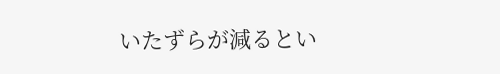いたずらが減るとい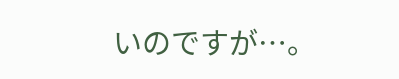いのですが…。